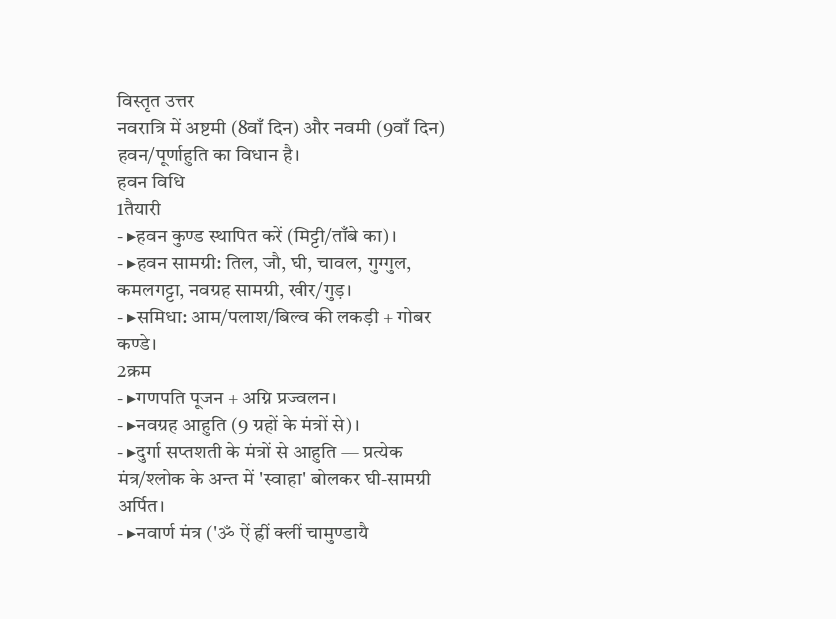विस्तृत उत्तर
नवरात्रि में अष्टमी (8वाँ दिन) और नवमी (9वाँ दिन) हवन/पूर्णाहुति का विधान है।
हवन विधि
1तैयारी
- ▸हवन कुण्ड स्थापित करें (मिट्टी/ताँबे का)।
- ▸हवन सामग्री: तिल, जौ, घी, चावल, गुग्गुल, कमलगट्टा, नवग्रह सामग्री, खीर/गुड़।
- ▸समिधा: आम/पलाश/बिल्व की लकड़ी + गोबर कण्डे।
2क्रम
- ▸गणपति पूजन + अग्नि प्रज्वलन।
- ▸नवग्रह आहुति (9 ग्रहों के मंत्रों से)।
- ▸दुर्गा सप्तशती के मंत्रों से आहुति — प्रत्येक मंत्र/श्लोक के अन्त में 'स्वाहा' बोलकर घी-सामग्री अर्पित।
- ▸नवार्ण मंत्र ('ॐ ऐं ह्रीं क्लीं चामुण्डायै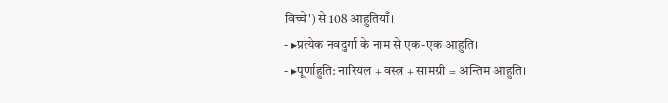विच्चे') से 108 आहुतियाँ।
- ▸प्रत्येक नवदुर्गा के नाम से एक-एक आहुति।
- ▸पूर्णाहुति: नारियल + वस्त्र + सामग्री = अन्तिम आहुति।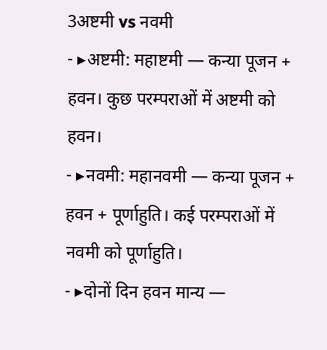3अष्टमी vs नवमी
- ▸अष्टमी: महाष्टमी — कन्या पूजन + हवन। कुछ परम्पराओं में अष्टमी को हवन।
- ▸नवमी: महानवमी — कन्या पूजन + हवन + पूर्णाहुति। कई परम्पराओं में नवमी को पूर्णाहुति।
- ▸दोनों दिन हवन मान्य —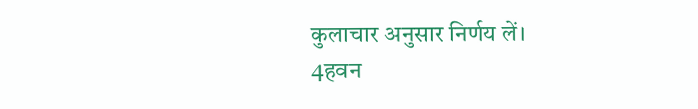कुलाचार अनुसार निर्णय लें।
4हवन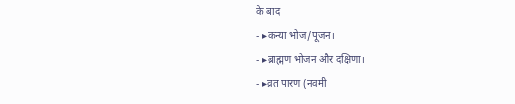के बाद
- ▸कन्या भोज/पूजन।
- ▸ब्राह्मण भोजन और दक्षिणा।
- ▸व्रत पारण (नवमी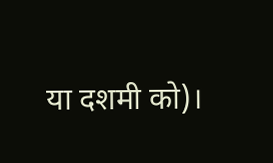या दशमी को)।